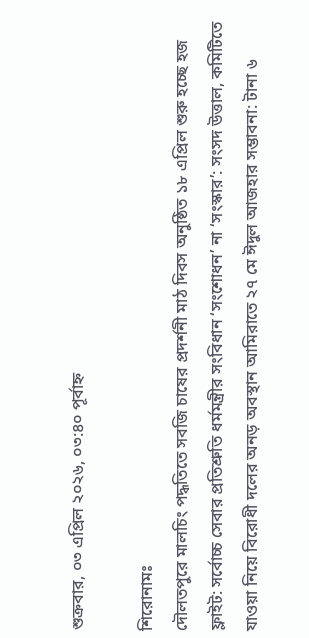শুক্রবার, ০৩ এপ্রিল ২০২৬, ০৩:৪০ পূর্বাহ্ন

শিরোনামঃ
দৌলতপুরে মালচিং পদ্ধতিতে সবজি চাষের প্রদর্শনী মাঠ দিবস অনুষ্ঠিত ১৮ এপ্রিল শুরু হচ্ছে হজ ফ্লাইট: সর্বোচ্চ সেবার প্রতিশ্রুতি ধর্মমন্ত্রীর সংবিধান ‘সংশোধন’ না ‘সংস্কার’: সংসদ উত্তাল, কমিটিতে যাওয়া নিয়ে বিরোধী দলের অনড় অবস্থান আমিরাতে ২৭ মে ঈদুল আজহার সম্ভাবনা: টানা ৬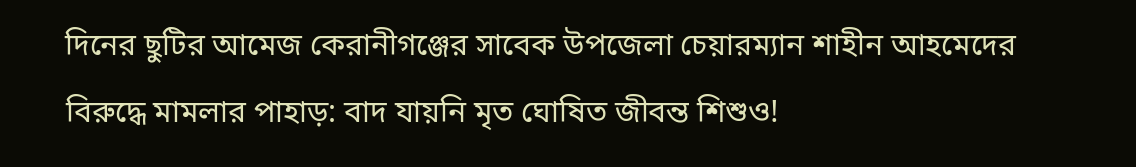দিনের ছুটির আমেজ কেরানীগঞ্জের সাবেক উপজেলা চেয়ারম্যান শাহীন আহমেদের বিরুদ্ধে মামলার পাহাড়: বাদ যায়নি মৃত ঘোষিত জীবন্ত শিশুও!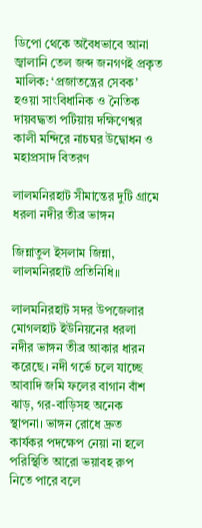ডিপো থেকে অবৈধভাবে আনা জ্বালানি তেল জব্দ জনগণই প্রকৃত মালিক: ‘প্রজাতন্ত্রের সেবক’ হওয়া সাংবিধানিক ও নৈতিক দায়বদ্ধতা পটিয়ায় দক্ষিণেশ্বর কালী মন্দিরে নাচঘর উদ্বোধন ও মহাপ্রসাদ বিতরণ

লালমনিরহাট সীমান্তের দুটি গ্রামে ধরলা নদীর তীব্র ভাঙ্গন

জিন্নাতুল ইসলাম জিন্না, লালমনিরহাট প্রতিনিধি॥

লালমনিরহাট সদর উপজেলার মোগলহাট ইউনিয়নের ধরলা নদীর ভাঙ্গন তীব্র আকার ধারন করেছে। নদী গর্ভে চলে যাচ্ছে আবাদি জমি ফলের বাগান বাঁশ ঝাড়, গর-বাড়িসহ অনেক স্থাপনা। ভাঙ্গন রোধে দ্রুত কার্যকর পদক্ষেপ নেয়া না হলে পরিস্থিতি আরো ভয়াবহ রুপ নিতে পারে বলে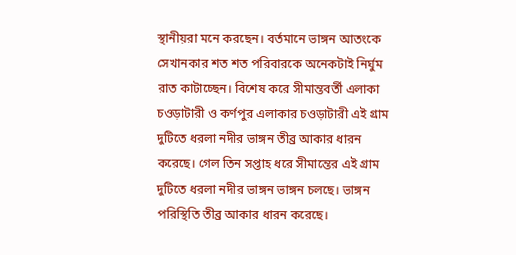স্থানীয়রা মনে করছেন। বর্তমানে ভাঙ্গন আতংকে সেখানকার শত শত পরিবারকে অনেকটাই নির্ঘুম রাত কাটাচ্ছেন। বিশেষ করে সীমান্তবর্তী এলাকা চওড়াটারী ও কর্ণপুর এলাকার চওড়াটারী এই গ্রাম দুটিতে ধরলা নদীর ভাঙ্গন তীব্র আকার ধারন করেছে। গেল তিন সপ্তাহ ধরে সীমান্তের এই গ্রাম দুটিতে ধরলা নদীর ভাঙ্গন ভাঙ্গন চলছে। ভাঙ্গন পরিস্থিতি তীব্র আকার ধারন করেছে।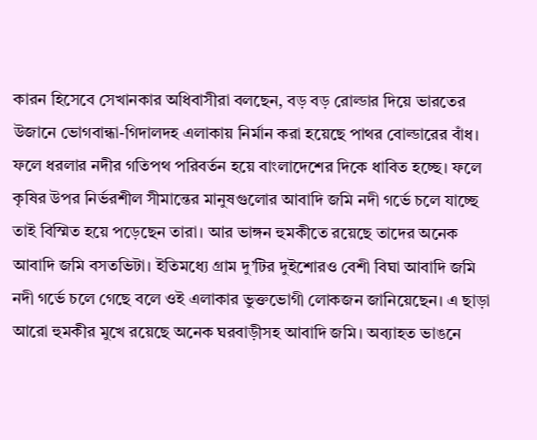কারন হিসেবে সেখানকার অধিবাসীরা বলছেন, বড় বড় রোল্ডার দিয়ে ভারতের উজানে ভোগবান্ধা-গিদালদহ এলাকায় নির্মান করা হয়েছে পাথর বোল্ডারের বাঁধ। ফলে ধরলার নদীর গতিপথ পরিবর্তন হয়ে বাংলাদেশের দিকে ধাবিত হচ্ছে। ফলে কৃষির উপর নির্ভরশীল সীমান্তের মানুষগুলোর আবাদি জমি নদী গর্ভে চলে যাচ্ছে তাই বিস্মিত হয়ে পড়েছেন তারা। আর ভাঙ্গন হুমকীতে রয়েছে তাদের অনেক আবাদি জমি বসতভিটা। ইতিমধ্যে গ্রাম দু’টির দুইশোরও বেশী বিঘা আবাদি জমি নদী গর্ভে চলে গেছে বলে ওই এলাকার ভুক্তভোগী লোকজন জানিয়েছেন। এ ছাড়া আরো হুমকীর মুখে রয়েছে অনেক ঘরবাড়ীসহ আবাদি জমি। অব্যাহত ভাঙনে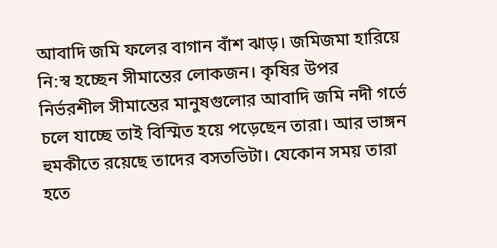আবাদি জমি ফলের বাগান বাঁশ ঝাড়। জমিজমা হারিয়ে নি:স্ব হচ্ছেন সীমান্তের লোকজন। কৃষির উপর নির্ভরশীল সীমান্তের মানুষগুলোর আবাদি জমি নদী গর্ভে চলে যাচ্ছে তাই বিস্মিত হয়ে পড়েছেন তারা। আর ভাঙ্গন হুমকীতে রয়েছে তাদের বসতভিটা। যেকোন সময় তারা হতে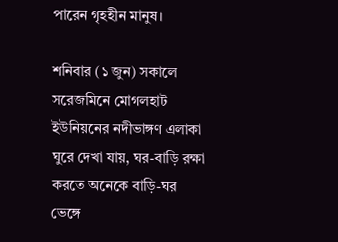পারেন গৃহহীন মানুষ।

শনিবার (১ জুন) সকালে সরেজমিনে মোগলহাট ইউনিয়নের নদীভাঙ্গণ এলাকা ঘুরে দেখা যায়, ঘর-বাড়ি রক্ষা করতে অনেকে বাড়ি-ঘর ভেঙ্গে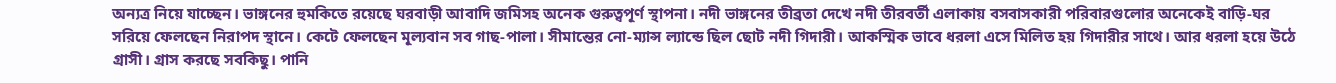অন্যত্র নিয়ে যাচ্ছেন। ভাঙ্গনের হুমকিতে রয়েছে ঘরবাড়ী আবাদি জমিসহ অনেক গুরুত্বপূর্ণ স্থাপনা। নদী ভাঙ্গনের তীব্রতা দেখে নদী তীরবর্তী এলাকায় বসবাসকারী পরিবারগুলোর অনেকেই বাড়ি-ঘর সরিয়ে ফেলছেন নিরাপদ স্থানে। কেটে ফেলছেন মূল্যবান সব গাছ-পালা। সীমান্তের নো-ম্যান্স ল্যান্ডে ছিল ছোট নদী গিদারী। আকস্মিক ভাবে ধরলা এসে মিলিত হয় গিদারীর সাথে। আর ধরলা হয়ে উঠে গ্রাসী। গ্রাস করছে সবকিছু। পানি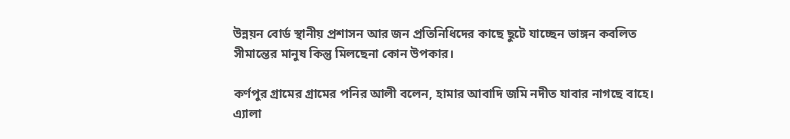উন্নয়ন বোর্ড স্থানীয় প্রশাসন আর জন প্রতিনিধিদের কাছে ছুটে যাচ্ছেন ভাঙ্গন কবলিত সীমান্তের মানুষ কিন্তু মিলছেনা কোন উপকার।

কর্ণপুর গ্রামের গ্রামের পনির আলী বলেন, হামার আবাদি জমি নদীত যাবার নাগছে বাহে। এ্যালা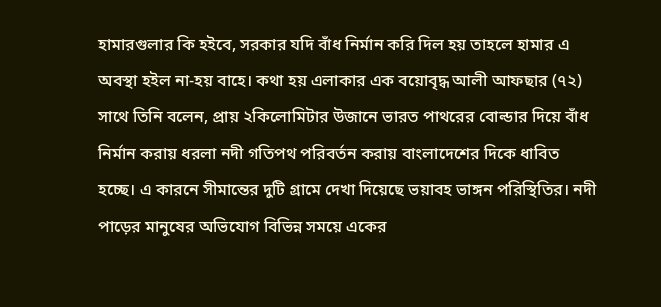হামারগুলার কি হইবে, সরকার যদি বাঁধ নির্মান করি দিল হয় তাহলে হামার এ অবস্থা হইল না-হয় বাহে। কথা হয় এলাকার এক বয়োবৃদ্ধ আলী আফছার (৭২) সাথে তিনি বলেন, প্রায় ২কিলোমিটার উজানে ভারত পাথরের বোল্ডার দিয়ে বাঁধ নির্মান করায় ধরলা নদী গতিপথ পরিবর্তন করায় বাংলাদেশের দিকে ধাবিত হচ্ছে। এ কারনে সীমান্তের দুটি গ্রামে দেখা দিয়েছে ভয়াবহ ভাঙ্গন পরিস্থিতির। নদী পাড়ের মানুষের অভিযোগ বিভিন্ন সময়ে একের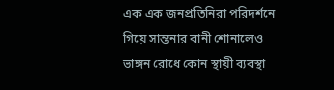এক এক জনপ্রতিনিরা পরিদর্শনে গিয়ে সান্তনার বানী শোনালেও ভাঙ্গন রোধে কোন স্থায়ী ব্যবস্থা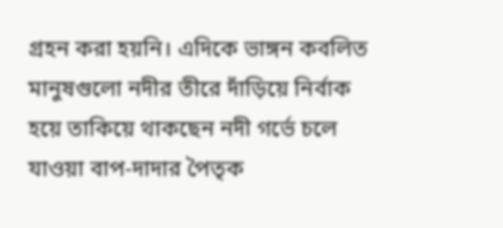গ্রহন করা হয়নি। এদিকে ভাঙ্গন কবলিত মানুষগুলো নদীর তীরে দাঁড়িয়ে নির্বাক হয়ে তাকিয়ে থাকছেন নদী গর্ভে চলে যাওয়া বাপ-দাদার পৈতৃক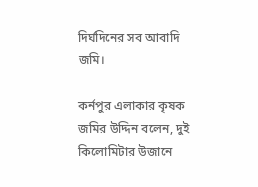দির্ঘদিনের সব আবাদি জমি।

কর্নপুর এলাকার কৃষক জমির উদ্দিন বলেন, দুই কিলোমিটার উজানে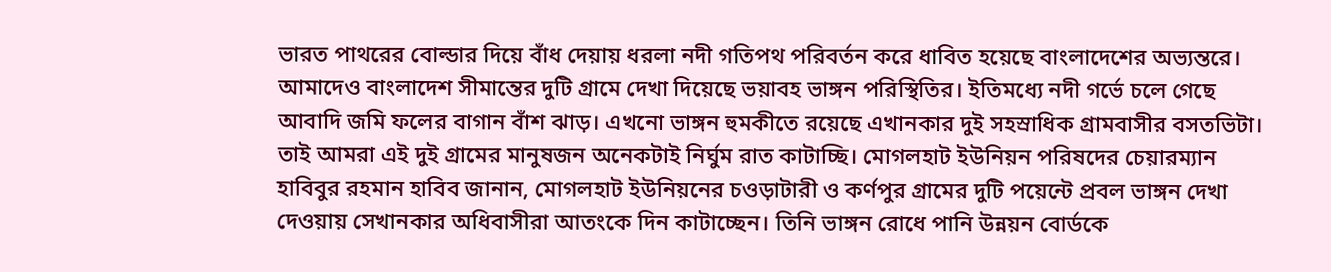ভারত পাথরের বোল্ডার দিয়ে বাঁধ দেয়ায় ধরলা নদী গতিপথ পরিবর্তন করে ধাবিত হয়েছে বাংলাদেশের অভ্যন্তরে। আমাদেও বাংলাদেশ সীমান্তের দুটি গ্রামে দেখা দিয়েছে ভয়াবহ ভাঙ্গন পরিস্থিতির। ইতিমধ্যে নদী গর্ভে চলে গেছে আবাদি জমি ফলের বাগান বাঁশ ঝাড়। এখনো ভাঙ্গন হুমকীতে রয়েছে এখানকার দুই সহস্রাধিক গ্রামবাসীর বসতভিটা। তাই আমরা এই দুই গ্রামের মানুষজন অনেকটাই নির্ঘুম রাত কাটাচ্ছি। মোগলহাট ইউনিয়ন পরিষদের চেয়ারম্যান হাবিবুর রহমান হাবিব জানান, মোগলহাট ইউনিয়নের চওড়াটারী ও কর্ণপুর গ্রামের দুটি পয়েন্টে প্রবল ভাঙ্গন দেখা দেওয়ায় সেখানকার অধিবাসীরা আতংকে দিন কাটাচ্ছেন। তিনি ভাঙ্গন রোধে পানি উন্নয়ন বোর্ডকে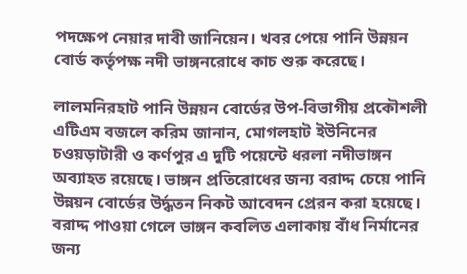পদক্ষেপ নেয়ার দাবী জানিয়েন। খবর পেয়ে পানি উন্নয়ন বোর্ড কর্তৃপক্ষ নদী ভাঙ্গনরোধে কাচ শুরু করেছে।

লালমনিরহাট পানি উন্নয়ন বোর্ডের উপ-বিভাগীয় প্রকৌশলী এটিএম বজলে করিম জানান, মোগলহাট ইউনিনের চওয়ড়াটারী ও কর্ণপুর এ দুটি পয়েন্টে ধরলা নদীভাঙ্গন অব্যাহত রয়েছে। ভাঙ্গন প্রতিরোধের জন্য বরাদ্দ চেয়ে পানি উন্নয়ন বোর্ডের উর্দ্ধতন নিকট আবেদন প্রেরন করা হয়েছে। বরাদ্দ পাওয়া গেলে ভাঙ্গন কবলিত এলাকায় বাঁধ নির্মানের জন্য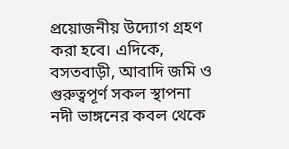প্রয়োজনীয় উদ্যোগ গ্রহণ করা হবে। এদিকে, বসতবাড়ী, আবাদি জমি ও গুরুত্বপূর্ণ সকল স্থাপনা নদী ভাঙ্গনের কবল থেকে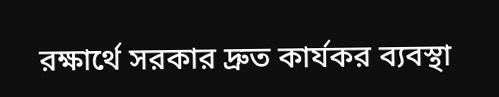রক্ষার্থে সরকার দ্রুত কার্যকর ব্যবস্থা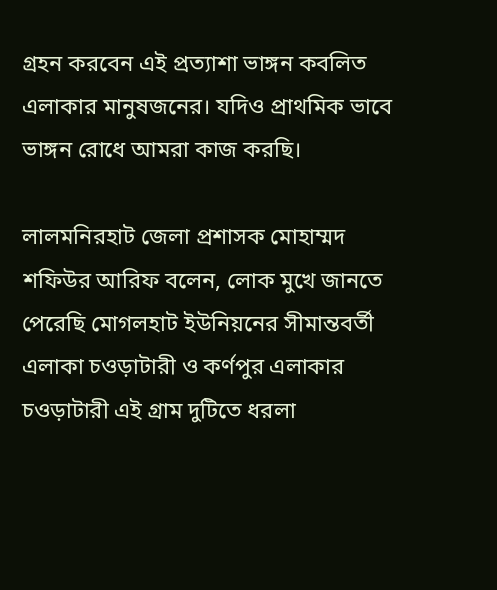গ্রহন করবেন এই প্রত্যাশা ভাঙ্গন কবলিত এলাকার মানুষজনের। যদিও প্রাথমিক ভাবে ভাঙ্গন রোধে আমরা কাজ করছি।

লালমনিরহাট জেলা প্রশাসক মোহাম্মদ শফিউর আরিফ বলেন, লোক মুখে জানতে পেরেছি মোগলহাট ইউনিয়নের সীমান্তবর্তী এলাকা চওড়াটারী ও কর্ণপুর এলাকার চওড়াটারী এই গ্রাম দুটিতে ধরলা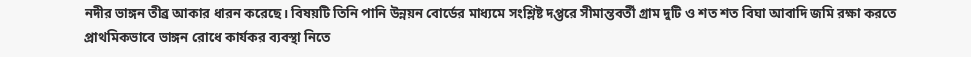নদীর ভাঙ্গন তীব্র আকার ধারন করেছে। বিষয়টি তিনি পানি উন্নয়ন বোর্ডের মাধ্যমে সংশ্লিষ্ট দপ্তরে সীমান্তবর্তী গ্রাম দুটি ও শত শত বিঘা আবাদি জমি রক্ষা করতে প্রাথমিকভাবে ভাঙ্গন রোধে কার্যকর ব্যবস্থা নিতে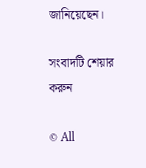জানিয়েছেন।

সংবাদটি শেয়ার করুন

© All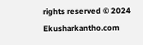rights reserved © 2024  Ekusharkantho.com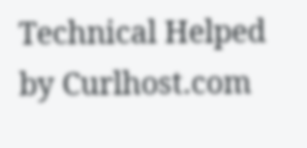Technical Helped by Curlhost.com